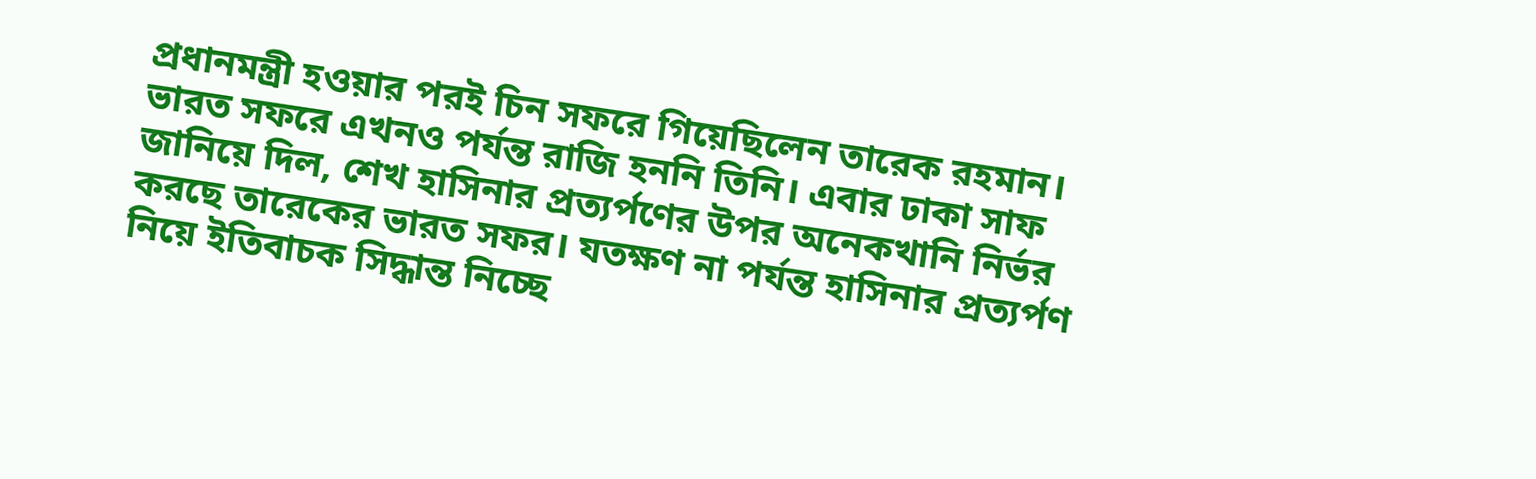প্রধানমন্ত্রী হওয়ার পরই চিন সফরে গিয়েছিলেন তারেক রহমান। ভারত সফরে এখনও পর্যন্ত রাজি হননি তিনি। এবার ঢাকা সাফ জানিয়ে দিল, শেখ হাসিনার প্রত্যর্পণের উপর অনেকখানি নির্ভর করছে তারেকের ভারত সফর। যতক্ষণ না পর্যন্ত হাসিনার প্রত্যর্পণ নিয়ে ইতিবাচক সিদ্ধান্ত নিচ্ছে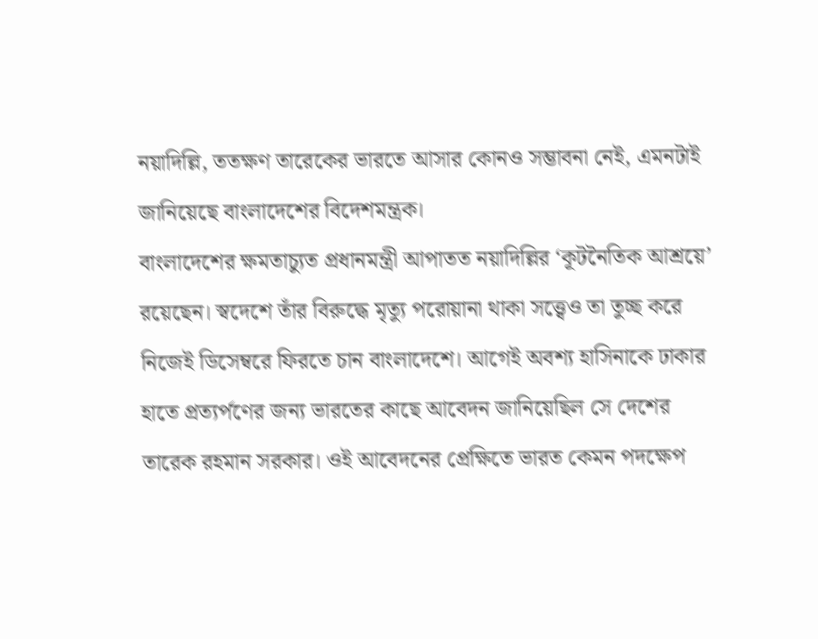নয়াদিল্লি, ততক্ষণ তারেকের ভারতে আসার কোনও সম্ভাবনা নেই, এমনটাই জানিয়েছে বাংলাদেশের বিদেশমন্ত্রক।
বাংলাদেশের ক্ষমতাচ্যুত প্রধানমন্ত্রী আপাতত নয়াদিল্লির ‘কূটনৈতিক আশ্রয়ে’ রয়েছেন। স্বদেশে তাঁর বিরুদ্ধে মৃত্যু পরোয়ানা থাকা সত্ত্বেও তা তুচ্ছ করে নিজেই ডিসেম্বরে ফিরতে চান বাংলাদেশে। আগেই অবশ্য হাসিনাকে ঢাকার হাতে প্রত্যর্পণের জন্য ভারতের কাছে আবেদন জানিয়েছিল সে দেশের তারেক রহমান সরকার। ওই আবেদনের প্রেক্ষিতে ভারত কেমন পদক্ষেপ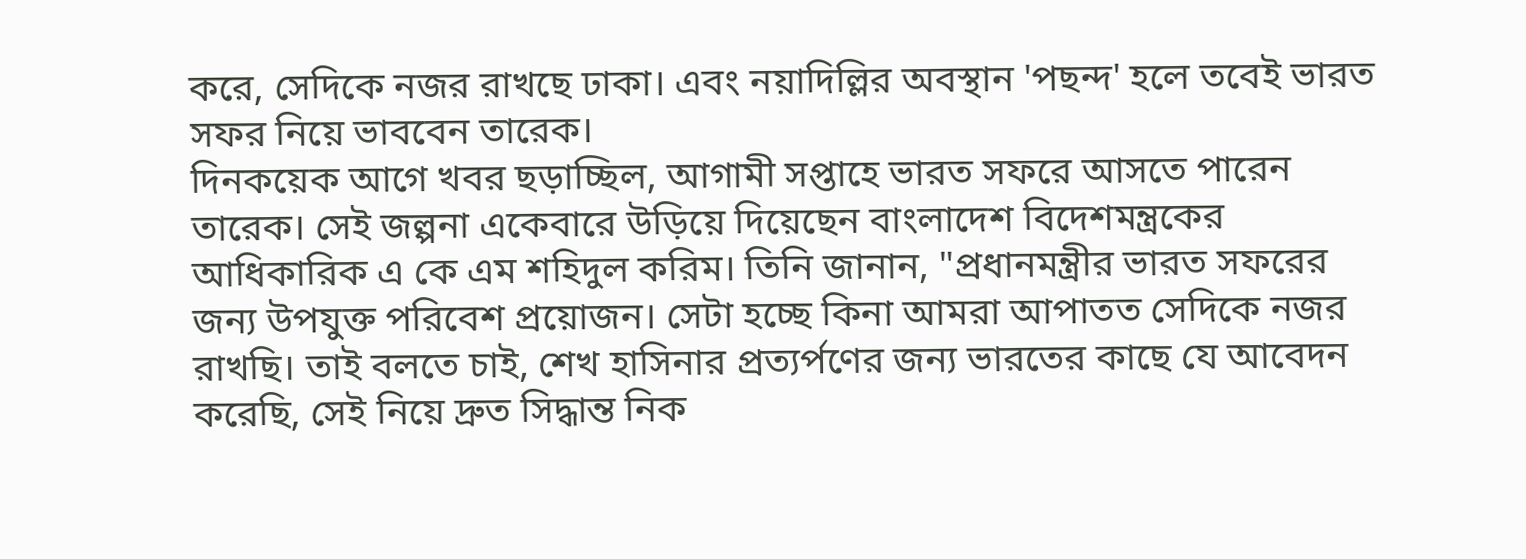করে, সেদিকে নজর রাখছে ঢাকা। এবং নয়াদিল্লির অবস্থান 'পছন্দ' হলে তবেই ভারত সফর নিয়ে ভাববেন তারেক।
দিনকয়েক আগে খবর ছড়াচ্ছিল, আগামী সপ্তাহে ভারত সফরে আসতে পারেন তারেক। সেই জল্পনা একেবারে উড়িয়ে দিয়েছেন বাংলাদেশ বিদেশমন্ত্রকের আধিকারিক এ কে এম শহিদুল করিম। তিনি জানান, "প্রধানমন্ত্রীর ভারত সফরের জন্য উপযুক্ত পরিবেশ প্রয়োজন। সেটা হচ্ছে কিনা আমরা আপাতত সেদিকে নজর রাখছি। তাই বলতে চাই, শেখ হাসিনার প্রত্যর্পণের জন্য ভারতের কাছে যে আবেদন করেছি, সেই নিয়ে দ্রুত সিদ্ধান্ত নিক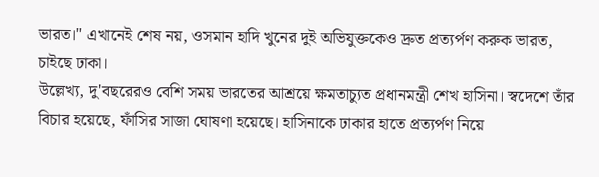ভারত।" এখানেই শেষ নয়, ওসমান হাদি খুনের দুই অভিযুক্তকেও দ্রুত প্রত্যর্পণ করুক ভারত, চাইছে ঢাকা।
উল্লেখ্য, দু'বছরেরও বেশি সময় ভারতের আশ্রয়ে ক্ষমতাচ্যুত প্রধানমন্ত্রী শেখ হাসিনা। স্বদেশে তাঁর বিচার হয়েছে, ফাঁসির সাজা ঘোষণা হয়েছে। হাসিনাকে ঢাকার হাতে প্রত্যর্পণ নিয়ে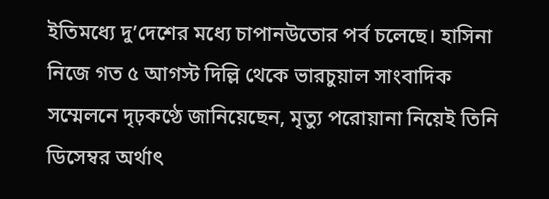ইতিমধ্যে দু’দেশের মধ্যে চাপানউতোর পর্ব চলেছে। হাসিনা নিজে গত ৫ আগস্ট দিল্লি থেকে ভারচুয়াল সাংবাদিক সম্মেলনে দৃঢ়কণ্ঠে জানিয়েছেন, মৃত্যু পরোয়ানা নিয়েই তিনি ডিসেম্বর অর্থাৎ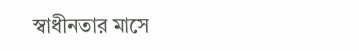স্বাধীনতার মাসে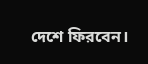দেশে ফিরবেন।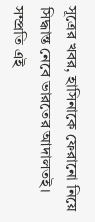সূত্রের খবর, হাসিনাকে ফেরানো নিয়ে সিদ্ধান্ত নেবে ভারতের আদালতই। সম্প্রতি এই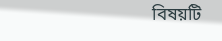বিষয়টি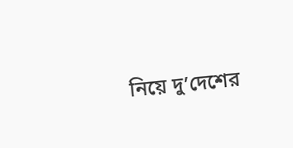নিয়ে দু’দেশের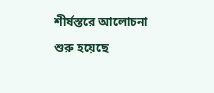শীর্ষস্তরে আলোচনা শুরু হয়েছে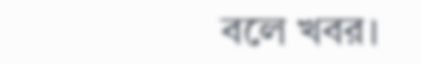বলে খবর।